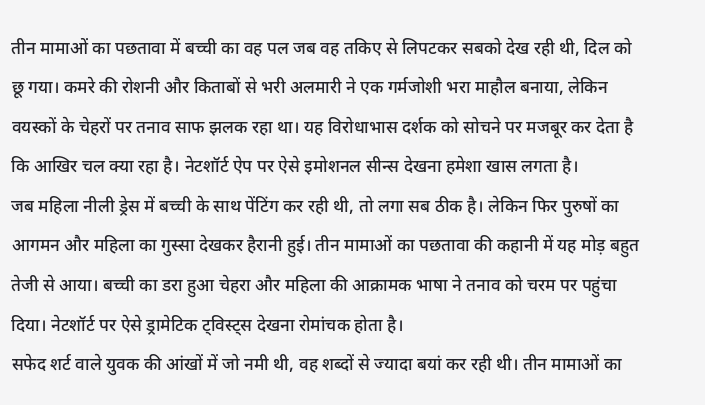तीन मामाओं का पछतावा में बच्ची का वह पल जब वह तकिए से लिपटकर सबको देख रही थी, दिल को छू गया। कमरे की रोशनी और किताबों से भरी अलमारी ने एक गर्मजोशी भरा माहौल बनाया, लेकिन वयस्कों के चेहरों पर तनाव साफ झलक रहा था। यह विरोधाभास दर्शक को सोचने पर मजबूर कर देता है कि आखिर चल क्या रहा है। नेटशॉर्ट ऐप पर ऐसे इमोशनल सीन्स देखना हमेशा खास लगता है।
जब महिला नीली ड्रेस में बच्ची के साथ पेंटिंग कर रही थी, तो लगा सब ठीक है। लेकिन फिर पुरुषों का आगमन और महिला का गुस्सा देखकर हैरानी हुई। तीन मामाओं का पछतावा की कहानी में यह मोड़ बहुत तेजी से आया। बच्ची का डरा हुआ चेहरा और महिला की आक्रामक भाषा ने तनाव को चरम पर पहुंचा दिया। नेटशॉर्ट पर ऐसे ड्रामेटिक ट्विस्ट्स देखना रोमांचक होता है।
सफेद शर्ट वाले युवक की आंखों में जो नमी थी, वह शब्दों से ज्यादा बयां कर रही थी। तीन मामाओं का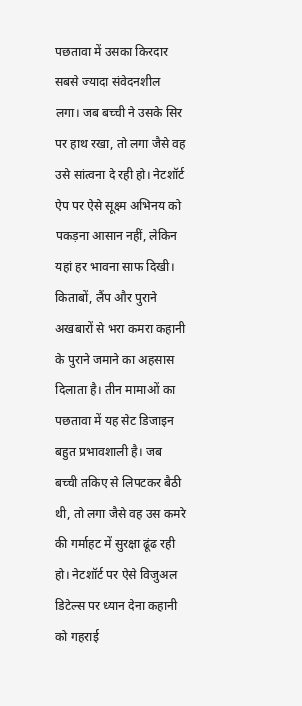पछतावा में उसका किरदार सबसे ज्यादा संवेदनशील लगा। जब बच्ची ने उसके सिर पर हाथ रखा, तो लगा जैसे वह उसे सांत्वना दे रही हो। नेटशॉर्ट ऐप पर ऐसे सूक्ष्म अभिनय को पकड़ना आसान नहीं, लेकिन यहां हर भावना साफ दिखी।
किताबों, लैंप और पुराने अखबारों से भरा कमरा कहानी के पुराने जमाने का अहसास दिलाता है। तीन मामाओं का पछतावा में यह सेट डिजाइन बहुत प्रभावशाली है। जब बच्ची तकिए से लिपटकर बैठी थी, तो लगा जैसे वह उस कमरे की गर्माहट में सुरक्षा ढूंढ रही हो। नेटशॉर्ट पर ऐसे विजुअल डिटेल्स पर ध्यान देना कहानी को गहराई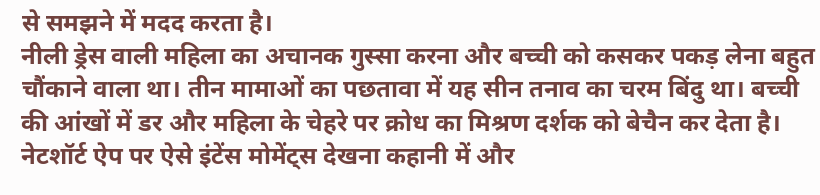से समझने में मदद करता है।
नीली ड्रेस वाली महिला का अचानक गुस्सा करना और बच्ची को कसकर पकड़ लेना बहुत चौंकाने वाला था। तीन मामाओं का पछतावा में यह सीन तनाव का चरम बिंदु था। बच्ची की आंखों में डर और महिला के चेहरे पर क्रोध का मिश्रण दर्शक को बेचैन कर देता है। नेटशॉर्ट ऐप पर ऐसे इंटेंस मोमेंट्स देखना कहानी में और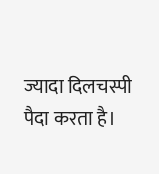ज्यादा दिलचस्पी पैदा करता है।